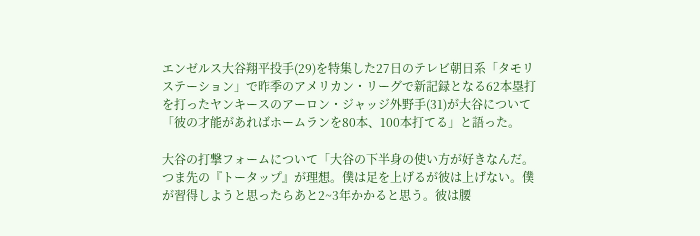エンゼルス大谷翔平投手(29)を特集した27日のテレビ朝日系「タモリステーション」で昨季のアメリカン・リーグで新記録となる62本塁打を打ったヤンキースのアーロン・ジャッジ外野手(31)が大谷について「彼の才能があればホームランを80本、100本打てる」と語った。

大谷の打撃フォームについて「大谷の下半身の使い方が好きなんだ。つま先の『トータップ』が理想。僕は足を上げるが彼は上げない。僕が習得しようと思ったらあと2~3年かかると思う。彼は腰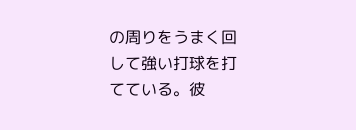の周りをうまく回して強い打球を打てている。彼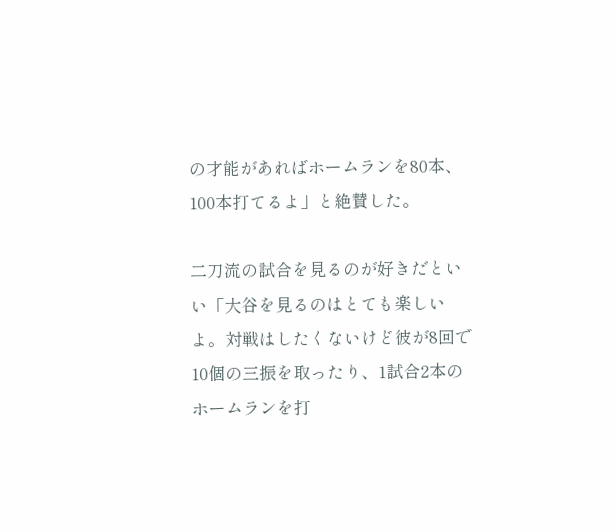の才能があればホームランを80本、100本打てるよ」と絶賛した。

二刀流の試合を見るのが好きだといい「大谷を見るのはとても楽しいよ。対戦はしたくないけど彼が8回で10個の三振を取ったり、1試合2本のホームランを打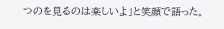つのを見るのは楽しいよ」と笑顔で語った。